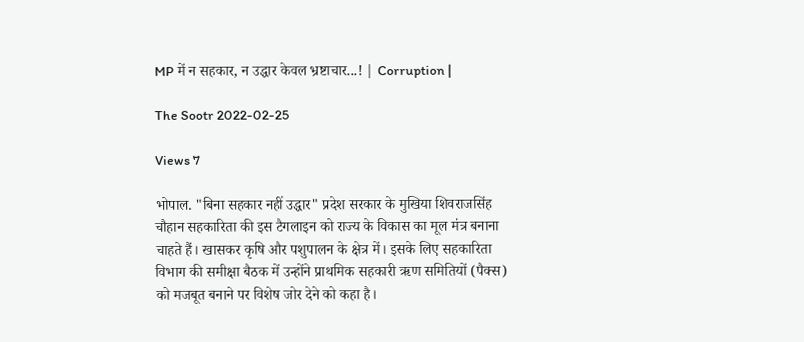MP में न सहकार, न उद्धार केवल भ्रष्टाचार...! | Corruption |

The Sootr 2022-02-25

Views 7

भोपाल. "बिना सहकार नहीं उद्धार" प्रदेश सरकार के मुखिया शिवराजसिंह चौहान सहकारिता की इस टैगलाइन को राज्य के विकास का मूल मंत्र बनाना चाहते हैं। खासकर कृषि और पशुपालन के क्षेत्र में। इसके लिए सहकारिता विभाग की समीक्षा बैठक में उन्होंने प्राथमिक सहकारी ऋण समितियों (पैक्स) को मजबूत बनाने पर विशेष जोर देने को कहा है।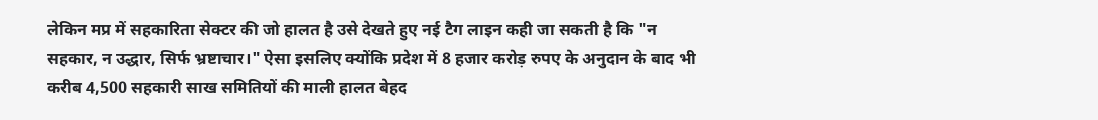लेकिन मप्र में सहकारिता सेक्टर की जो हालत है उसे देखते हुए नई टैग लाइन कही जा सकती है कि "न सहकार, न उद्धार, सिर्फ भ्रष्टाचार।" ऐसा इसलिए क्योंकि प्रदेश में 8 हजार करोड़ रुपए के अनुदान के बाद भी करीब 4,500 सहकारी साख समितियों की माली हालत बेहद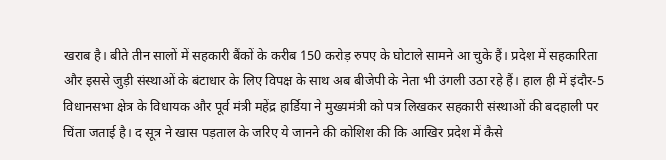खराब है। बीते तीन सालों में सहकारी बैंकों के करीब 150 करोड़ रुपए के घोटाले सामने आ चुके हैं। प्रदेश में सहकारिता और इससे जुड़ी संस्थाओं के बंटाधार के लिए विपक्ष के साथ अब बीजेपी के नेता भी उंगली उठा रहे हैं। हाल ही में इंदौर-5 विधानसभा क्षेत्र के विधायक और पूर्व मंत्री महेंद्र हार्डिया ने मुख्यमंत्री को पत्र लिखकर सहकारी संस्थाओं की बदहाली पर चिंता जताई है। द सूत्र ने खास पड़ताल के जरिए ये जानने की कोशिश की कि आखिर प्रदेश में कैसे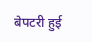बेपटरी हुई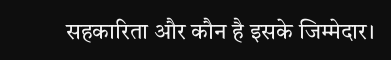सहकारिता और कौन है इसके जिम्मेदार।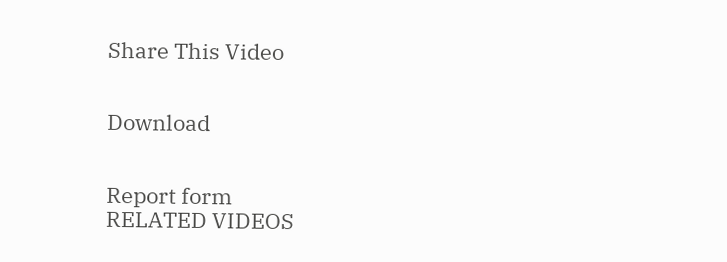Share This Video


Download


Report form
RELATED VIDEOS